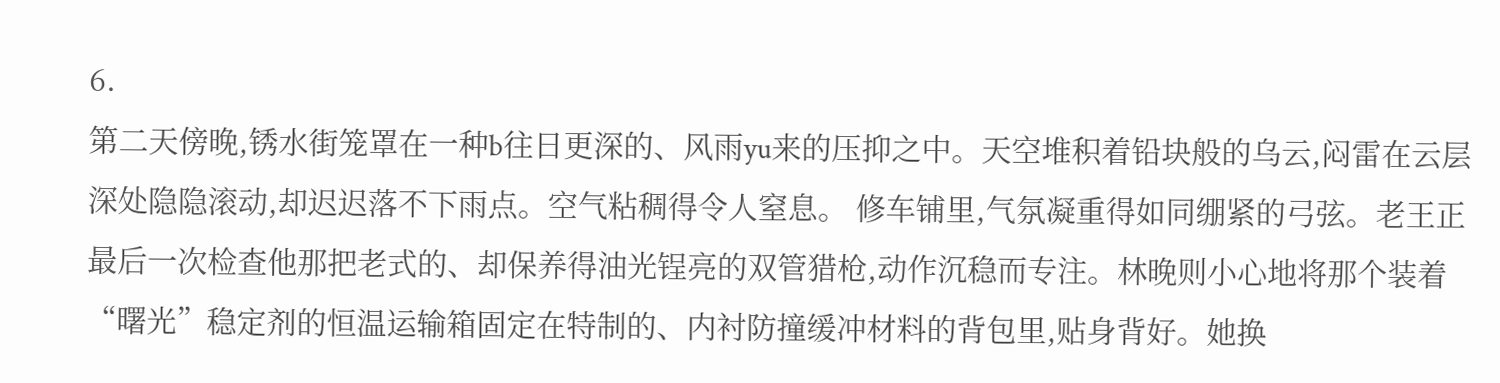6.
第二天傍晚,锈水街笼罩在一种b往日更深的、风雨yu来的压抑之中。天空堆积着铅块般的乌云,闷雷在云层深处隐隐滚动,却迟迟落不下雨点。空气粘稠得令人窒息。 修车铺里,气氛凝重得如同绷紧的弓弦。老王正最后一次检查他那把老式的、却保养得油光锃亮的双管猎枪,动作沉稳而专注。林晚则小心地将那个装着“曙光”稳定剂的恒温运输箱固定在特制的、内衬防撞缓冲材料的背包里,贴身背好。她换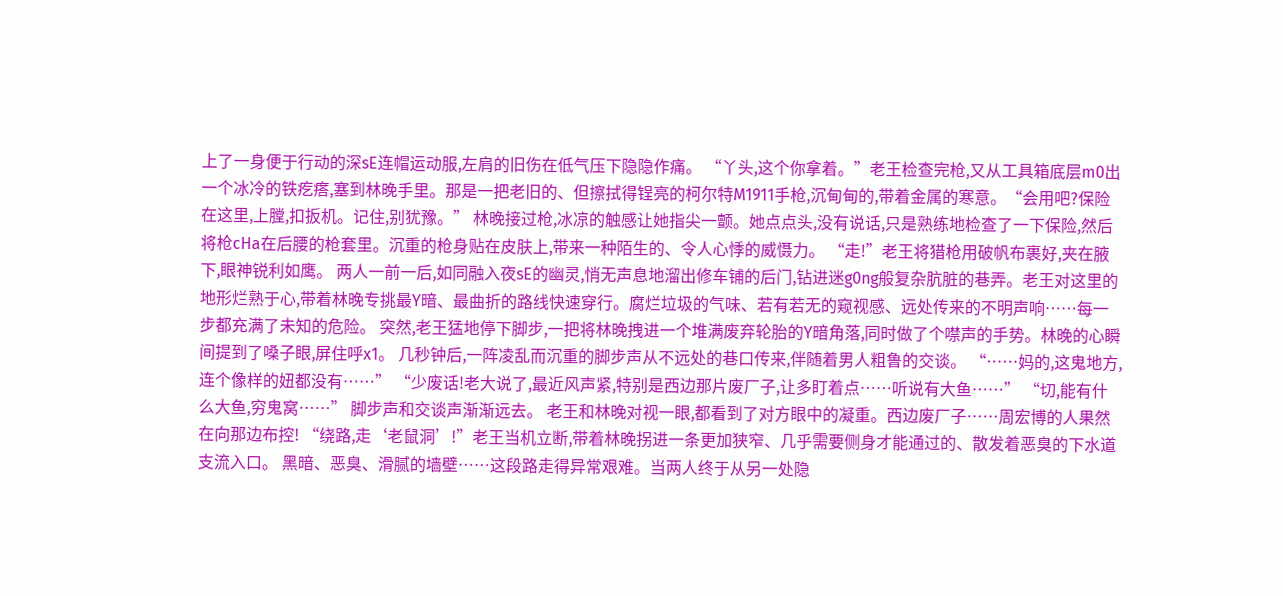上了一身便于行动的深sE连帽运动服,左肩的旧伤在低气压下隐隐作痛。 “丫头,这个你拿着。”老王检查完枪,又从工具箱底层m0出一个冰冷的铁疙瘩,塞到林晚手里。那是一把老旧的、但擦拭得锃亮的柯尔特M1911手枪,沉甸甸的,带着金属的寒意。“会用吧?保险在这里,上膛,扣扳机。记住,别犹豫。” 林晚接过枪,冰凉的触感让她指尖一颤。她点点头,没有说话,只是熟练地检查了一下保险,然后将枪cHa在后腰的枪套里。沉重的枪身贴在皮肤上,带来一种陌生的、令人心悸的威慑力。 “走!”老王将猎枪用破帆布裹好,夹在腋下,眼神锐利如鹰。 两人一前一后,如同融入夜sE的幽灵,悄无声息地溜出修车铺的后门,钻进迷g0ng般复杂肮脏的巷弄。老王对这里的地形烂熟于心,带着林晚专挑最Y暗、最曲折的路线快速穿行。腐烂垃圾的气味、若有若无的窥视感、远处传来的不明声响……每一步都充满了未知的危险。 突然,老王猛地停下脚步,一把将林晚拽进一个堆满废弃轮胎的Y暗角落,同时做了个噤声的手势。林晚的心瞬间提到了嗓子眼,屏住呼x1。 几秒钟后,一阵凌乱而沉重的脚步声从不远处的巷口传来,伴随着男人粗鲁的交谈。 “……妈的,这鬼地方,连个像样的妞都没有……” “少废话!老大说了,最近风声紧,特别是西边那片废厂子,让多盯着点……听说有大鱼……” “切,能有什么大鱼,穷鬼窝……” 脚步声和交谈声渐渐远去。 老王和林晚对视一眼,都看到了对方眼中的凝重。西边废厂子……周宏博的人果然在向那边布控! “绕路,走‘老鼠洞’!”老王当机立断,带着林晚拐进一条更加狭窄、几乎需要侧身才能通过的、散发着恶臭的下水道支流入口。 黑暗、恶臭、滑腻的墙壁……这段路走得异常艰难。当两人终于从另一处隐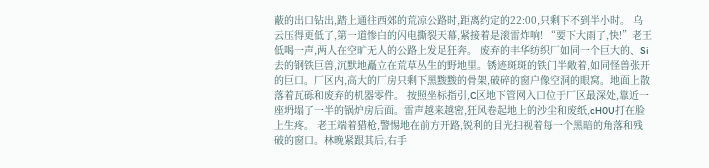蔽的出口钻出,踏上通往西郊的荒凉公路时,距离约定的22:00,只剩下不到半小时。 乌云压得更低了,第一道惨白的闪电撕裂天幕,紧接着是滚雷炸响! “要下大雨了,快!”老王低喝一声,两人在空旷无人的公路上发足狂奔。 废弃的丰华纺织厂如同一个巨大的、Si去的钢铁巨兽,沉默地矗立在荒草丛生的野地里。锈迹斑斑的铁门半敞着,如同怪兽张开的巨口。厂区内,高大的厂房只剩下黑黢黢的骨架,破碎的窗户像空洞的眼窝。地面上散落着瓦砾和废弃的机器零件。 按照坐标指引,C区地下管网入口位于厂区最深处,靠近一座坍塌了一半的锅炉房后面。雷声越来越密,狂风卷起地上的沙尘和废纸,cH0U打在脸上生疼。 老王端着猎枪,警惕地在前方开路,锐利的目光扫视着每一个黑暗的角落和残破的窗口。林晚紧跟其后,右手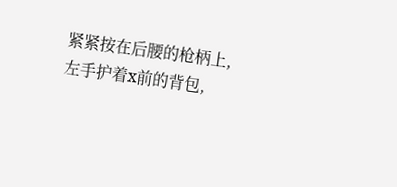紧紧按在后腰的枪柄上,左手护着x前的背包,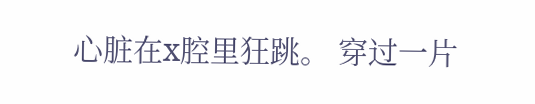心脏在x腔里狂跳。 穿过一片